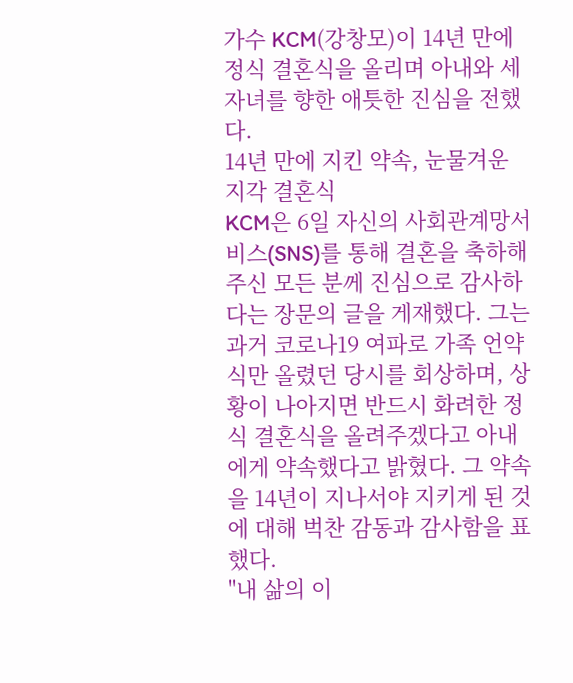가수 KCM(강창모)이 14년 만에 정식 결혼식을 올리며 아내와 세 자녀를 향한 애틋한 진심을 전했다.
14년 만에 지킨 약속, 눈물겨운 지각 결혼식
KCM은 6일 자신의 사회관계망서비스(SNS)를 통해 결혼을 축하해 주신 모든 분께 진심으로 감사하다는 장문의 글을 게재했다. 그는 과거 코로나19 여파로 가족 언약식만 올렸던 당시를 회상하며, 상황이 나아지면 반드시 화려한 정식 결혼식을 올려주겠다고 아내에게 약속했다고 밝혔다. 그 약속을 14년이 지나서야 지키게 된 것에 대해 벅찬 감동과 감사함을 표했다.
"내 삶의 이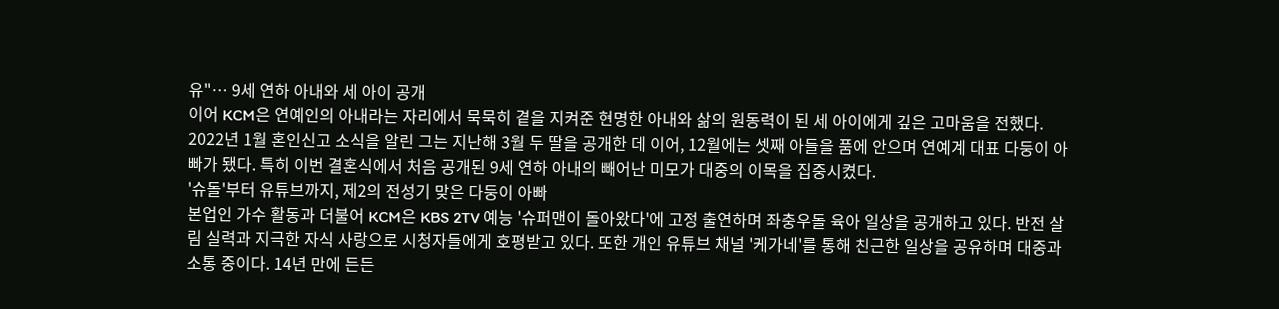유"… 9세 연하 아내와 세 아이 공개
이어 KCM은 연예인의 아내라는 자리에서 묵묵히 곁을 지켜준 현명한 아내와 삶의 원동력이 된 세 아이에게 깊은 고마움을 전했다. 2022년 1월 혼인신고 소식을 알린 그는 지난해 3월 두 딸을 공개한 데 이어, 12월에는 셋째 아들을 품에 안으며 연예계 대표 다둥이 아빠가 됐다. 특히 이번 결혼식에서 처음 공개된 9세 연하 아내의 빼어난 미모가 대중의 이목을 집중시켰다.
'슈돌'부터 유튜브까지, 제2의 전성기 맞은 다둥이 아빠
본업인 가수 활동과 더불어 KCM은 KBS 2TV 예능 '슈퍼맨이 돌아왔다'에 고정 출연하며 좌충우돌 육아 일상을 공개하고 있다. 반전 살림 실력과 지극한 자식 사랑으로 시청자들에게 호평받고 있다. 또한 개인 유튜브 채널 '케가네'를 통해 친근한 일상을 공유하며 대중과 소통 중이다. 14년 만에 든든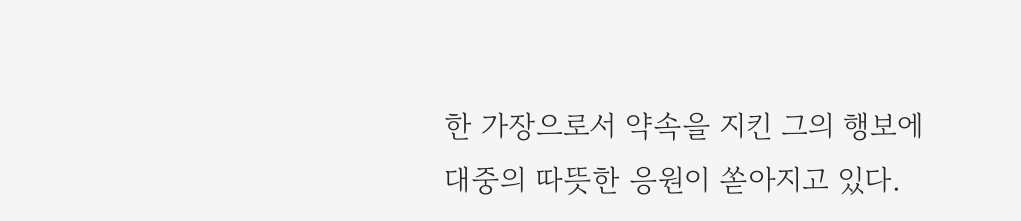한 가장으로서 약속을 지킨 그의 행보에 대중의 따뜻한 응원이 쏟아지고 있다.